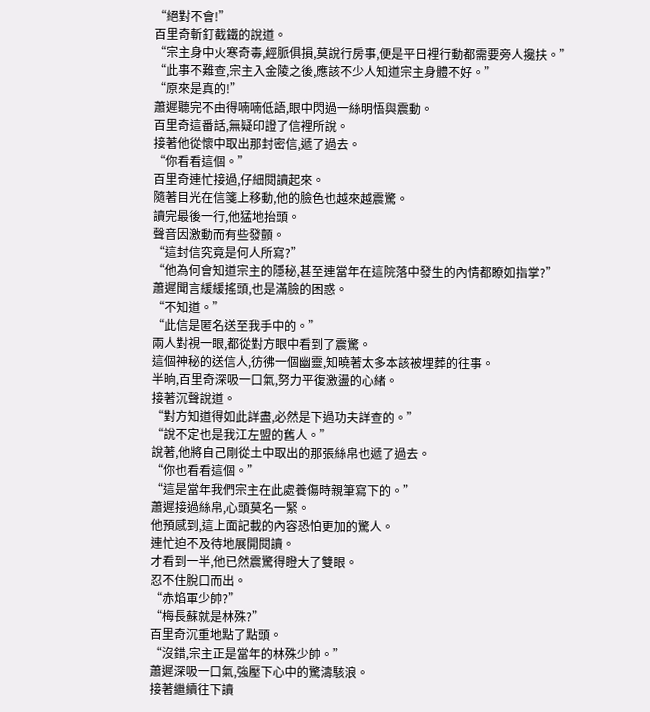“絕對不會!”
百里奇斬釘截鐵的說道。
“宗主身中火寒奇毒,經脈俱損,莫說行房事,便是平日裡行動都需要旁人攙扶。”
“此事不難查,宗主入金陵之後,應該不少人知道宗主身體不好。”
“原來是真的!”
蕭遲聽完不由得喃喃低語,眼中閃過一絲明悟與震動。
百里奇這番話,無疑印證了信裡所說。
接著他從懷中取出那封密信,遞了過去。
“你看看這個。”
百里奇連忙接過,仔細閱讀起來。
隨著目光在信箋上移動,他的臉色也越來越震驚。
讀完最後一行,他猛地抬頭。
聲音因激動而有些發顫。
“這封信究竟是何人所寫?”
“他為何會知道宗主的隱秘,甚至連當年在這院落中發生的內情都瞭如指掌?”
蕭遲聞言緩緩搖頭,也是滿臉的困惑。
“不知道。”
“此信是匿名送至我手中的。”
兩人對視一眼,都從對方眼中看到了震驚。
這個神秘的送信人,彷彿一個幽靈,知曉著太多本該被埋葬的往事。
半晌,百里奇深吸一口氣,努力平復激盪的心緒。
接著沉聲說道。
“對方知道得如此詳盡,必然是下過功夫詳查的。”
“說不定也是我江左盟的舊人。”
說著,他將自己剛從土中取出的那張絲帛也遞了過去。
“你也看看這個。”
“這是當年我們宗主在此處養傷時親筆寫下的。”
蕭遲接過絲帛,心頭莫名一緊。
他預感到,這上面記載的內容恐怕更加的驚人。
連忙迫不及待地展開閱讀。
才看到一半,他已然震驚得瞪大了雙眼。
忍不住脫口而出。
“赤焰軍少帥?”
“梅長蘇就是林殊?”
百里奇沉重地點了點頭。
“沒錯,宗主正是當年的林殊少帥。”
蕭遲深吸一口氣,強壓下心中的驚濤駭浪。
接著繼續往下讀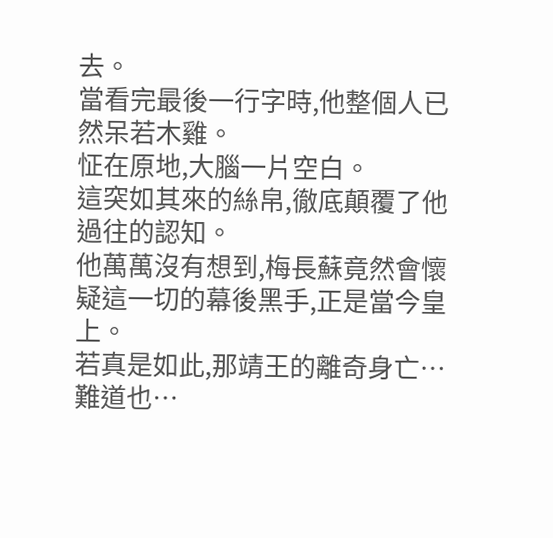去。
當看完最後一行字時,他整個人已然呆若木雞。
怔在原地,大腦一片空白。
這突如其來的絲帛,徹底顛覆了他過往的認知。
他萬萬沒有想到,梅長蘇竟然會懷疑這一切的幕後黑手,正是當今皇上。
若真是如此,那靖王的離奇身亡…
難道也…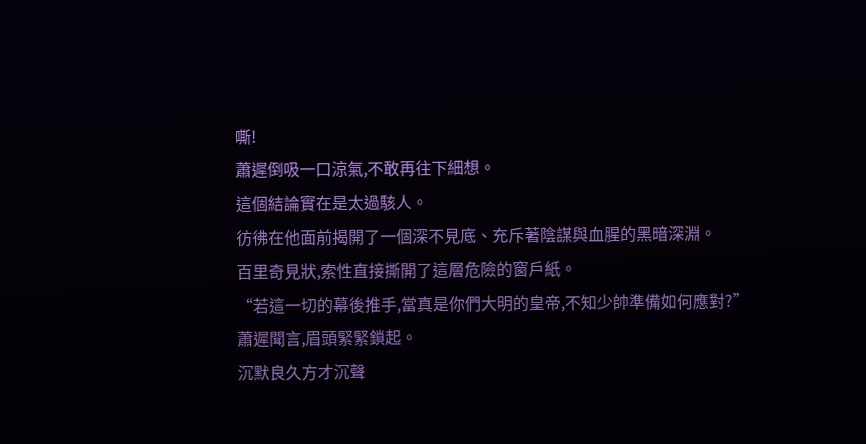嘶!
蕭遲倒吸一口涼氣,不敢再往下細想。
這個結論實在是太過駭人。
彷彿在他面前揭開了一個深不見底、充斥著陰謀與血腥的黑暗深淵。
百里奇見狀,索性直接撕開了這層危險的窗戶紙。
“若這一切的幕後推手,當真是你們大明的皇帝,不知少帥準備如何應對?”
蕭遲聞言,眉頭緊緊鎖起。
沉默良久方才沉聲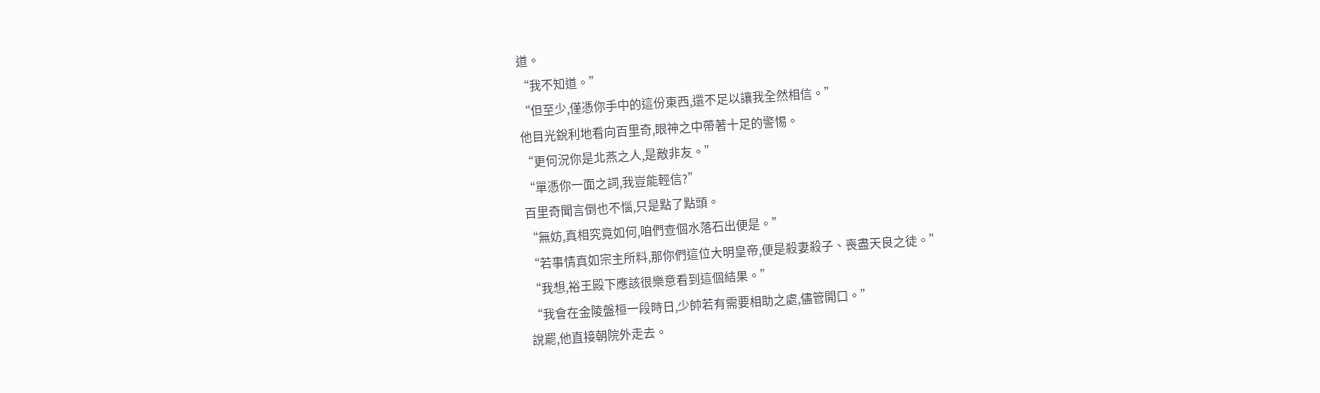道。
“我不知道。”
“但至少,僅憑你手中的這份東西,還不足以讓我全然相信。”
他目光銳利地看向百里奇,眼神之中帶著十足的警惕。
“更何況你是北燕之人,是敵非友。”
“單憑你一面之詞,我豈能輕信?”
百里奇聞言倒也不惱,只是點了點頭。
“無妨,真相究竟如何,咱們查個水落石出便是。”
“若事情真如宗主所料,那你們這位大明皇帝,便是殺妻殺子、喪盡天良之徒。”
“我想,裕王殿下應該很樂意看到這個結果。”
“我會在金陵盤桓一段時日,少帥若有需要相助之處,儘管開口。”
說罷,他直接朝院外走去。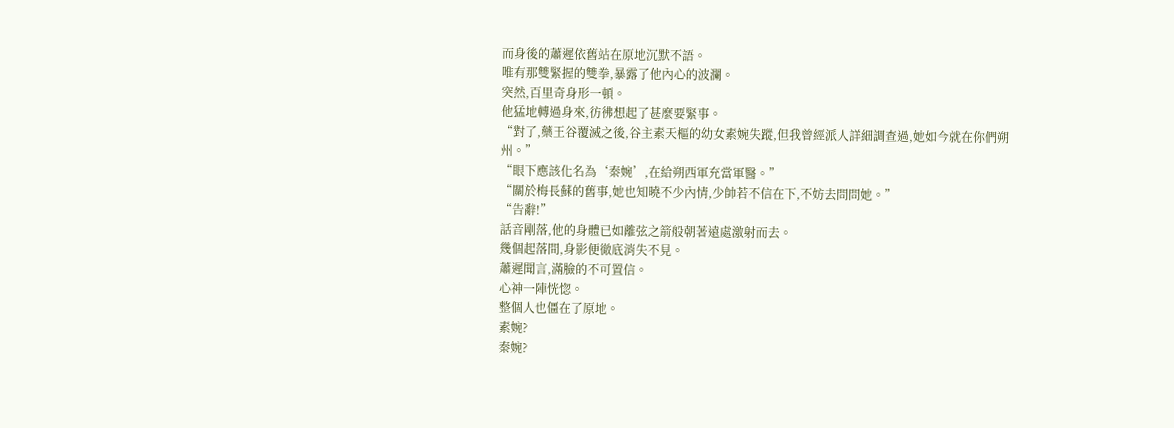而身後的蕭遲依舊站在原地沉默不語。
唯有那雙緊握的雙拳,暴露了他內心的波瀾。
突然,百里奇身形一頓。
他猛地轉過身來,彷彿想起了甚麼要緊事。
“對了,藥王谷覆滅之後,谷主素天樞的幼女素婉失蹤,但我曾經派人詳細調查過,她如今就在你們朔州。”
“眼下應該化名為‘秦婉’,在給朔西軍充當軍醫。”
“關於梅長蘇的舊事,她也知曉不少內情,少帥若不信在下,不妨去問問她。”
“告辭!”
話音剛落,他的身體已如離弦之箭般朝著遠處激射而去。
幾個起落間,身影便徹底消失不見。
蕭遲聞言,滿臉的不可置信。
心神一陣恍惚。
整個人也僵在了原地。
素婉?
秦婉?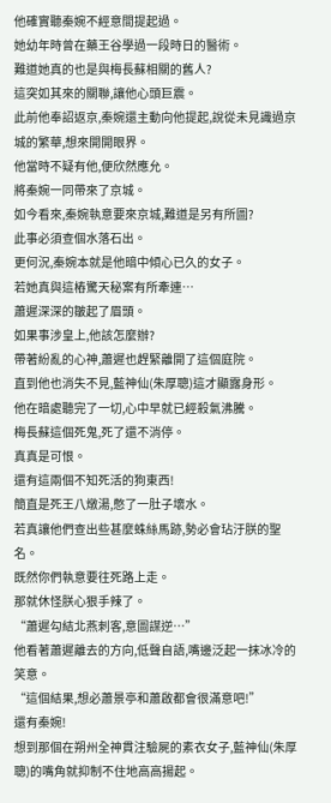他確實聽秦婉不經意間提起過。
她幼年時曾在藥王谷學過一段時日的醫術。
難道她真的也是與梅長蘇相關的舊人?
這突如其來的關聯,讓他心頭巨震。
此前他奉詔返京,秦婉還主動向他提起,說從未見識過京城的繁華,想來開開眼界。
他當時不疑有他,便欣然應允。
將秦婉一同帶來了京城。
如今看來,秦婉執意要來京城,難道是另有所圖?
此事必須查個水落石出。
更何況,秦婉本就是他暗中傾心已久的女子。
若她真與這樁驚天秘案有所牽連…
蕭遲深深的皺起了眉頭。
如果事涉皇上,他該怎麼辦?
帶著紛亂的心神,蕭遲也趕緊離開了這個庭院。
直到他也消失不見,藍神仙(朱厚聰)這才顯露身形。
他在暗處聽完了一切,心中早就已經殺氣沸騰。
梅長蘇這個死鬼,死了還不消停。
真真是可恨。
還有這兩個不知死活的狗東西!
簡直是死王八燉湯,憋了一肚子壞水。
若真讓他們查出些甚麼蛛絲馬跡,勢必會玷汙朕的聖名。
既然你們執意要往死路上走。
那就休怪朕心狠手辣了。
“蕭遲勾結北燕刺客,意圖謀逆…”
他看著蕭遲離去的方向,低聲自語,嘴邊泛起一抹冰冷的笑意。
“這個結果,想必蕭景亭和蕭啟都會很滿意吧!”
還有秦婉!
想到那個在朔州全神貫注驗屍的素衣女子,藍神仙(朱厚聰)的嘴角就抑制不住地高高揚起。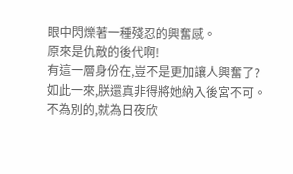眼中閃爍著一種殘忍的興奮感。
原來是仇敵的後代啊!
有這一層身份在,豈不是更加讓人興奮了?
如此一來,朕還真非得將她納入後宮不可。
不為別的,就為日夜欣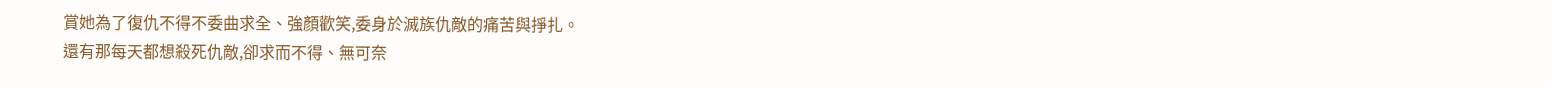賞她為了復仇不得不委曲求全、強顏歡笑,委身於滅族仇敵的痛苦與掙扎。
還有那每天都想殺死仇敵,卻求而不得、無可奈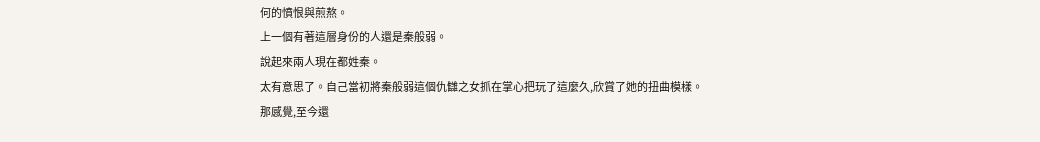何的憤恨與煎熬。
上一個有著這層身份的人還是秦般弱。
說起來兩人現在都姓秦。
太有意思了。自己當初將秦般弱這個仇讎之女抓在掌心把玩了這麼久,欣賞了她的扭曲模樣。
那感覺,至今還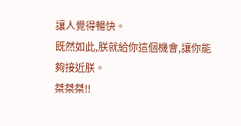讓人覺得暢快。
既然如此,朕就給你這個機會,讓你能夠接近朕。
桀桀桀!!